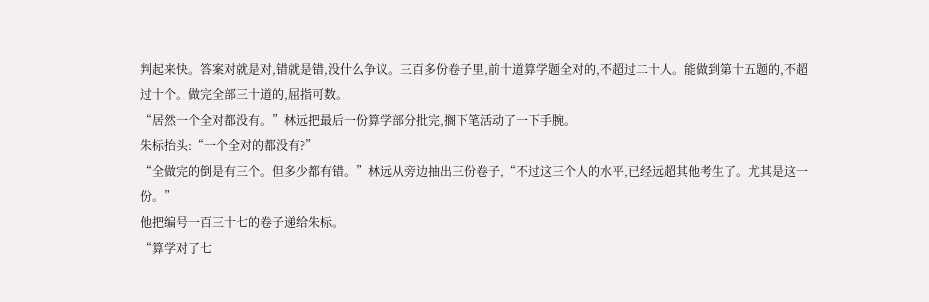判起来快。答案对就是对,错就是错,没什么争议。三百多份卷子里,前十道算学题全对的,不超过二十人。能做到第十五题的,不超过十个。做完全部三十道的,屈指可数。
“居然一个全对都没有。”林远把最后一份算学部分批完,搁下笔活动了一下手腕。
朱标抬头:“一个全对的都没有?”
“全做完的倒是有三个。但多少都有错。”林远从旁边抽出三份卷子,“不过这三个人的水平,已经远超其他考生了。尤其是这一份。”
他把编号一百三十七的卷子递给朱标。
“算学对了七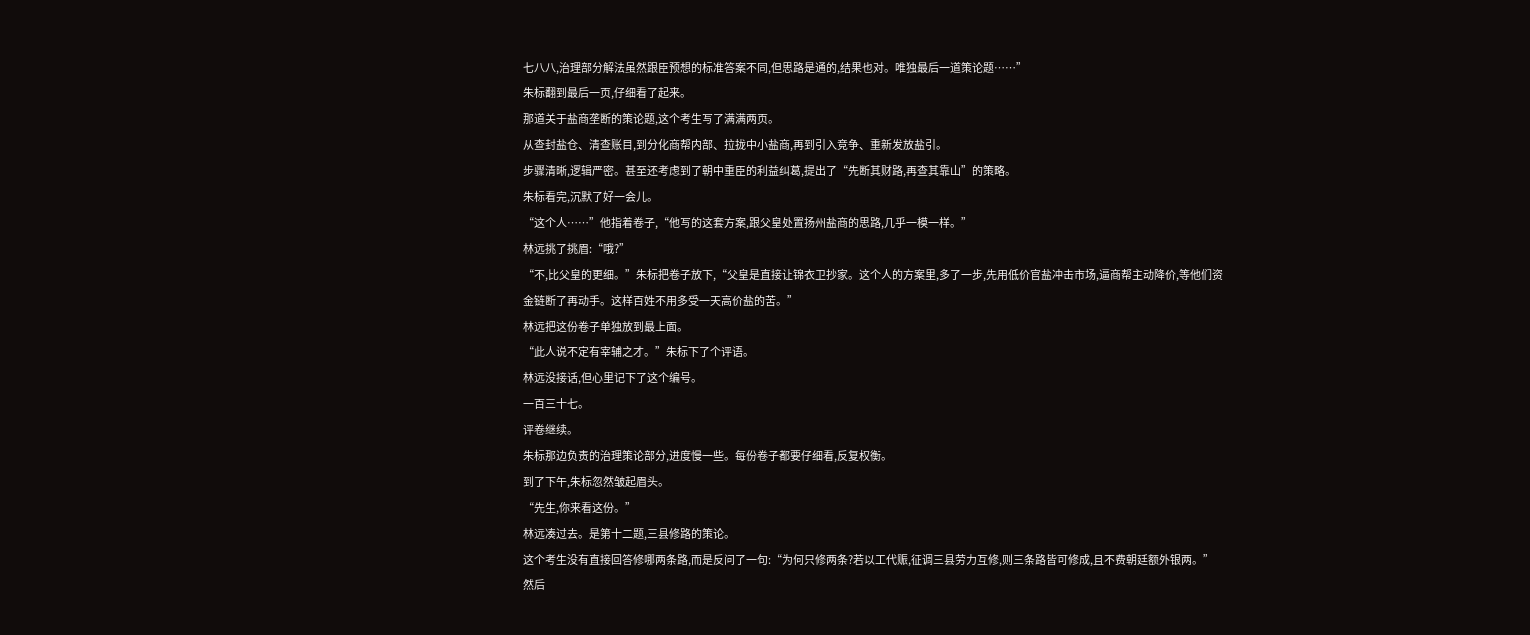七八八,治理部分解法虽然跟臣预想的标准答案不同,但思路是通的,结果也对。唯独最后一道策论题……”
朱标翻到最后一页,仔细看了起来。
那道关于盐商垄断的策论题,这个考生写了满满两页。
从查封盐仓、清查账目,到分化商帮内部、拉拢中小盐商,再到引入竞争、重新发放盐引。
步骤清晰,逻辑严密。甚至还考虑到了朝中重臣的利益纠葛,提出了“先断其财路,再查其靠山”的策略。
朱标看完,沉默了好一会儿。
“这个人……”他指着卷子,“他写的这套方案,跟父皇处置扬州盐商的思路,几乎一模一样。”
林远挑了挑眉:“哦?”
“不,比父皇的更细。”朱标把卷子放下,“父皇是直接让锦衣卫抄家。这个人的方案里,多了一步,先用低价官盐冲击市场,逼商帮主动降价,等他们资金链断了再动手。这样百姓不用多受一天高价盐的苦。”
林远把这份卷子单独放到最上面。
“此人说不定有宰辅之才。”朱标下了个评语。
林远没接话,但心里记下了这个编号。
一百三十七。
评卷继续。
朱标那边负责的治理策论部分,进度慢一些。每份卷子都要仔细看,反复权衡。
到了下午,朱标忽然皱起眉头。
“先生,你来看这份。”
林远凑过去。是第十二题,三县修路的策论。
这个考生没有直接回答修哪两条路,而是反问了一句:“为何只修两条?若以工代赈,征调三县劳力互修,则三条路皆可修成,且不费朝廷额外银两。”
然后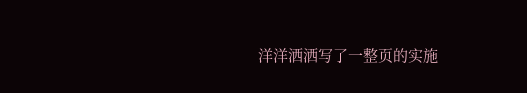洋洋洒洒写了一整页的实施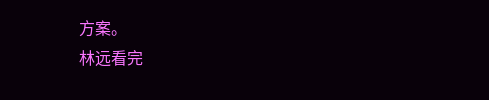方案。
林远看完